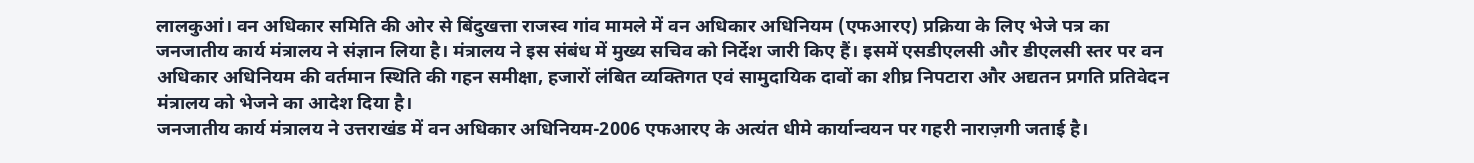लालकुआं। वन अधिकार समिति की ओर से बिंदुखत्ता राजस्व गांव मामले में वन अधिकार अधिनियम (एफआरए) प्रक्रिया के लिए भेजे पत्र का जनजातीय कार्य मंत्रालय ने संज्ञान लिया है। मंत्रालय ने इस संबंध में मुख्य सचिव को निर्देश जारी किए हैं। इसमें एसडीएलसी और डीएलसी स्तर पर वन अधिकार अधिनियम की वर्तमान स्थिति की गहन समीक्षा, हजारों लंबित व्यक्तिगत एवं सामुदायिक दावों का शीघ्र निपटारा और अद्यतन प्रगति प्रतिवेदन मंत्रालय को भेजने का आदेश दिया है।
जनजातीय कार्य मंत्रालय ने उत्तराखंड में वन अधिकार अधिनियम-2006 एफआरए के अत्यंत धीमे कार्यान्वयन पर गहरी नाराज़गी जताई है।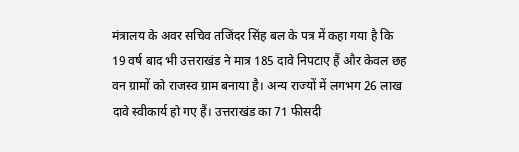मंत्रालय के अवर सचिव तजिंदर सिंह बल के पत्र में कहा गया है कि 19 वर्ष बाद भी उत्तराखंड ने मात्र 185 दावे निपटाए हैं और केवल छह वन ग्रामों को राजस्व ग्राम बनाया है। अन्य राज्यों में लगभग 26 लाख दावे स्वीकार्य हो गए हैं। उत्तराखंड का 71 फीसदी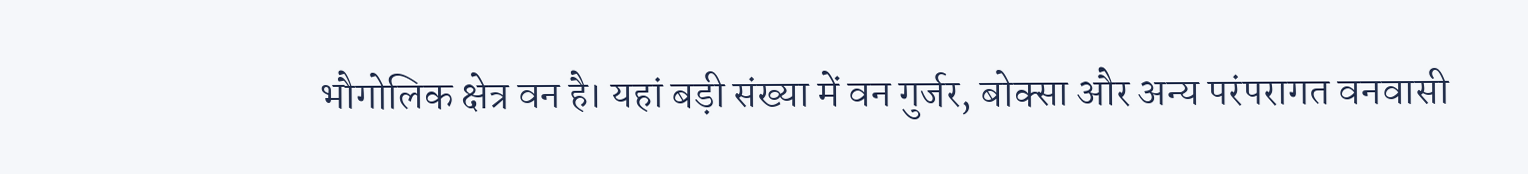भौगोलिक क्षेत्र वन है। यहां बड़ी संख्या में वन गुर्जर, बोक्सा और अन्य परंपरागत वनवासी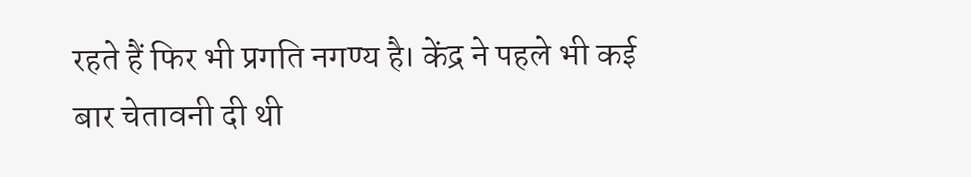रहते हैं फिर भी प्रगति नगण्य है। केंद्र ने पहले भी कई बार चेतावनी दी थी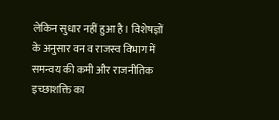लेकिन सुधार नहीं हुआ है। विशेषज्ञों के अनुसार वन व राजस्व विभाग में समन्वय की कमी और राजनीतिक इच्छाशक्ति का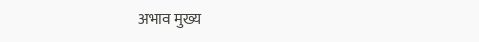अभाव मुख्य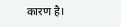कारण है।